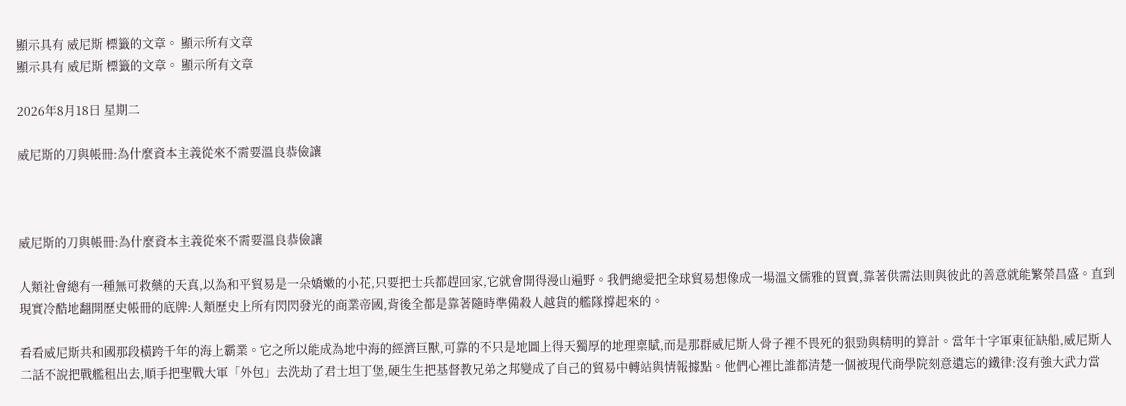顯示具有 威尼斯 標籤的文章。 顯示所有文章
顯示具有 威尼斯 標籤的文章。 顯示所有文章

2026年8月18日 星期二

威尼斯的刀與帳冊:為什麼資本主義從來不需要溫良恭儉讓



威尼斯的刀與帳冊:為什麼資本主義從來不需要溫良恭儉讓

人類社會總有一種無可救藥的天真,以為和平貿易是一朵嬌嫩的小花,只要把士兵都趕回家,它就會開得漫山遍野。我們總愛把全球貿易想像成一場溫文儒雅的買賣,靠著供需法則與彼此的善意就能繁榮昌盛。直到現實冷酷地翻開歷史帳冊的底牌:人類歷史上所有閃閃發光的商業帝國,背後全都是靠著隨時準備殺人越貨的艦隊撐起來的。

看看威尼斯共和國那段橫跨千年的海上霸業。它之所以能成為地中海的經濟巨獸,可靠的不只是地圖上得天獨厚的地理稟賦,而是那群威尼斯人骨子裡不畏死的狠勁與精明的算計。當年十字軍東征缺船,威尼斯人二話不說把戰艦租出去,順手把聖戰大軍「外包」去洗劫了君士坦丁堡,硬生生把基督教兄弟之邦變成了自己的貿易中轉站與情報據點。他們心裡比誰都清楚一個被現代商學院刻意遺忘的鐵律:沒有強大武力當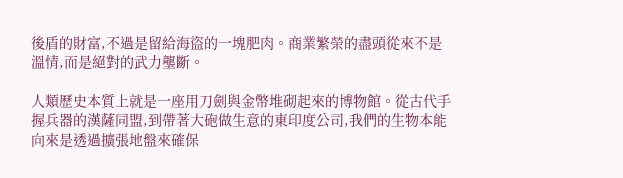後盾的財富,不過是留給海盜的一塊肥肉。商業繁榮的盡頭從來不是溫情,而是絕對的武力壟斷。

人類歷史本質上就是一座用刀劍與金幣堆砌起來的博物館。從古代手握兵器的漢薩同盟,到帶著大砲做生意的東印度公司,我們的生物本能向來是透過擴張地盤來確保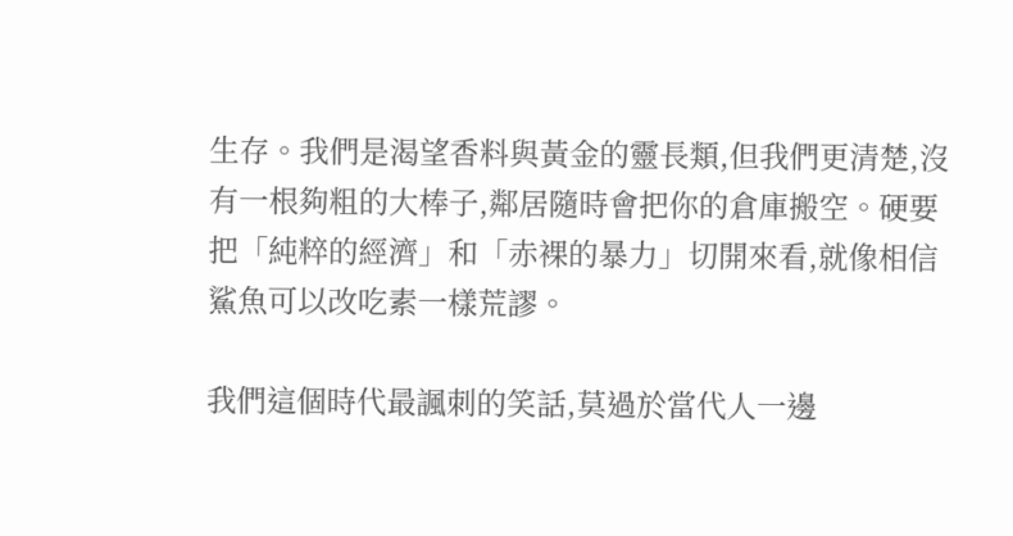生存。我們是渴望香料與黃金的靈長類,但我們更清楚,沒有一根夠粗的大棒子,鄰居隨時會把你的倉庫搬空。硬要把「純粹的經濟」和「赤裸的暴力」切開來看,就像相信鯊魚可以改吃素一樣荒謬。

我們這個時代最諷刺的笑話,莫過於當代人一邊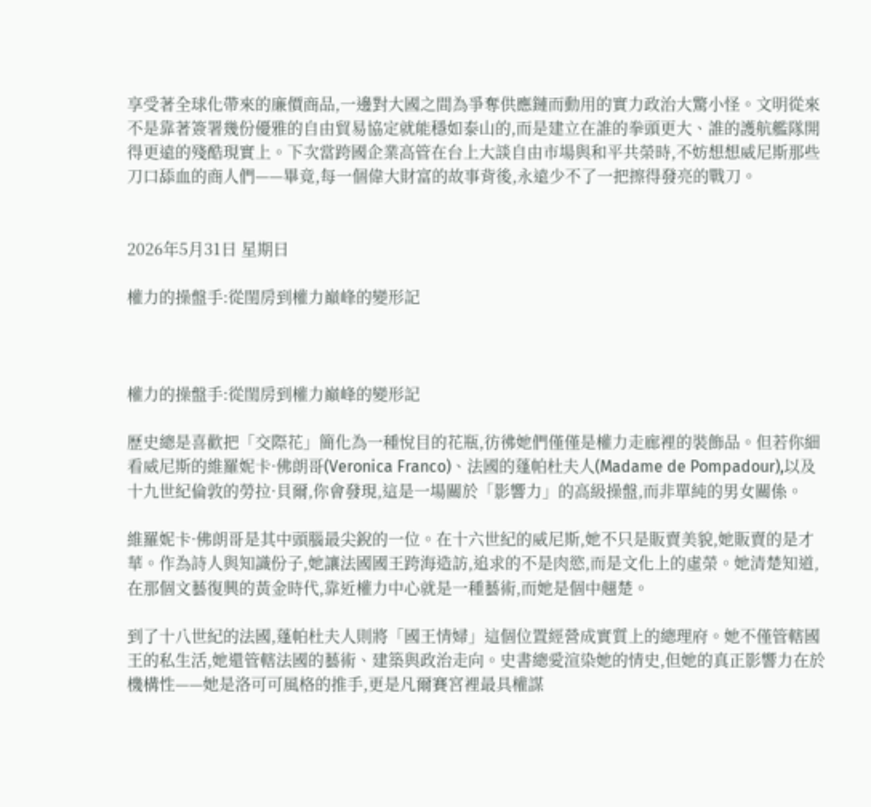享受著全球化帶來的廉價商品,一邊對大國之間為爭奪供應鏈而動用的實力政治大驚小怪。文明從來不是靠著簽署幾份優雅的自由貿易協定就能穩如泰山的,而是建立在誰的拳頭更大、誰的護航艦隊開得更遠的殘酷現實上。下次當跨國企業高管在台上大談自由市場與和平共榮時,不妨想想威尼斯那些刀口舔血的商人們——畢竟,每一個偉大財富的故事背後,永遠少不了一把擦得發亮的戰刀。


2026年5月31日 星期日

權力的操盤手:從閨房到權力巔峰的變形記



權力的操盤手:從閨房到權力巔峰的變形記

歷史總是喜歡把「交際花」簡化為一種悅目的花瓶,彷彿她們僅僅是權力走廊裡的裝飾品。但若你細看威尼斯的維羅妮卡·佛朗哥(Veronica Franco)、法國的蓬帕杜夫人(Madame de Pompadour),以及十九世紀倫敦的勞拉·貝爾,你會發現,這是一場關於「影響力」的高級操盤,而非單純的男女關係。

維羅妮卡·佛朗哥是其中頭腦最尖銳的一位。在十六世紀的威尼斯,她不只是販賣美貌,她販賣的是才華。作為詩人與知識份子,她讓法國國王跨海造訪,追求的不是肉慾,而是文化上的虛榮。她清楚知道,在那個文藝復興的黃金時代,靠近權力中心就是一種藝術,而她是個中翹楚。

到了十八世紀的法國,蓬帕杜夫人則將「國王情婦」這個位置經營成實質上的總理府。她不僅管轄國王的私生活,她還管轄法國的藝術、建築與政治走向。史書總愛渲染她的情史,但她的真正影響力在於機構性——她是洛可可風格的推手,更是凡爾賽宮裡最具權謀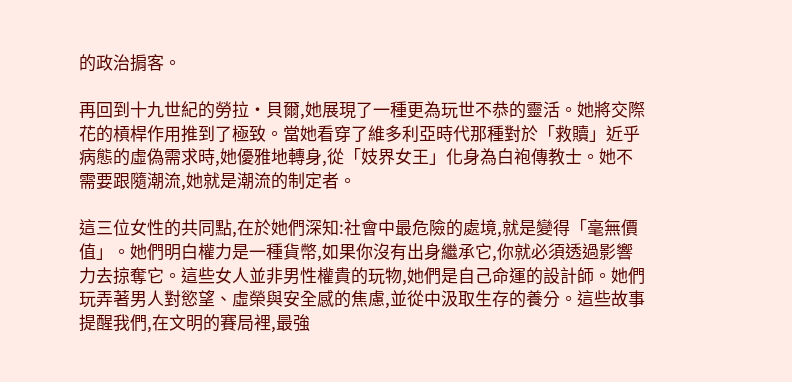的政治掮客。

再回到十九世紀的勞拉·貝爾,她展現了一種更為玩世不恭的靈活。她將交際花的槓桿作用推到了極致。當她看穿了維多利亞時代那種對於「救贖」近乎病態的虛偽需求時,她優雅地轉身,從「妓界女王」化身為白袍傳教士。她不需要跟隨潮流,她就是潮流的制定者。

這三位女性的共同點,在於她們深知:社會中最危險的處境,就是變得「毫無價值」。她們明白權力是一種貨幣,如果你沒有出身繼承它,你就必須透過影響力去掠奪它。這些女人並非男性權貴的玩物,她們是自己命運的設計師。她們玩弄著男人對慾望、虛榮與安全感的焦慮,並從中汲取生存的養分。這些故事提醒我們,在文明的賽局裡,最強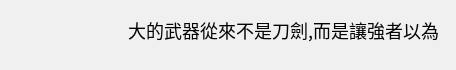大的武器從來不是刀劍,而是讓強者以為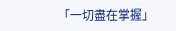「一切盡在掌握」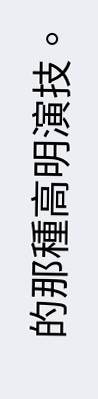的那種高明演技。